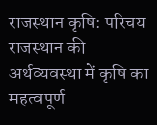राजस्थान कृषि: परिचय
राजस्थान की अर्थव्यवस्था में कृषि का महत्वपूर्ण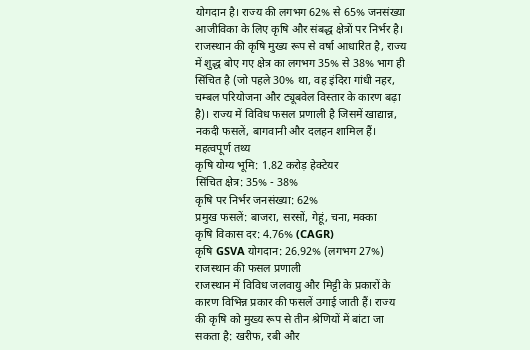योगदान है। राज्य की लगभग 62% से 65% जनसंख्या आजीविका के लिए कृषि और संबद्ध क्षेत्रों पर निर्भर है। राजस्थान की कृषि मुख्य रूप से वर्षा आधारित है, राज्य में शुद्ध बोए गए क्षेत्र का लगभग 35% से 38% भाग ही सिंचित है (जो पहले 30% था, वह इंदिरा गांधी नहर, चम्बल परियोजना और ट्यूबवेल विस्तार के कारण बढ़ा है)। राज्य में विविध फसल प्रणाली है जिसमें खाद्यान्न, नकदी फसलें, बागवानी और दलहन शामिल हैं।
महत्वपूर्ण तथ्य
कृषि योग्य भूमि: 1.82 करोड़ हेक्टेयर
सिंचित क्षेत्र: 35% - 38%
कृषि पर निर्भर जनसंख्या: 62%
प्रमुख फसलें: बाजरा, सरसों, गेहूं, चना, मक्का
कृषि विकास दर: 4.76% (CAGR)
कृषि GSVA योगदान: 26.92% (लगभग 27%)
राजस्थान की फसल प्रणाली
राजस्थान में विविध जलवायु और मिट्टी के प्रकारों के कारण विभिन्न प्रकार की फसलें उगाई जाती हैं। राज्य की कृषि को मुख्य रूप से तीन श्रेणियों में बांटा जा सकता है: खरीफ, रबी और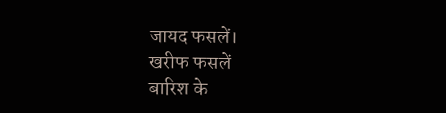जायद फसलें।
खरीफ फसलें
बारिश के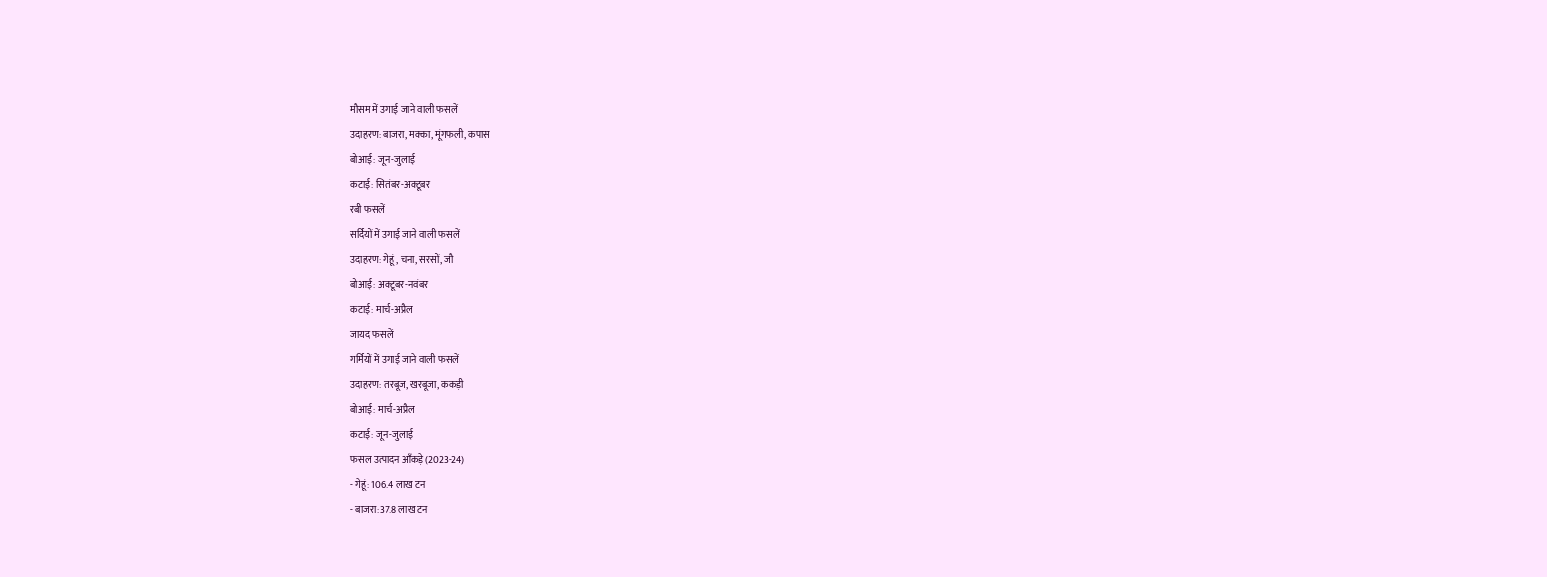मौसम में उगाई जाने वाली फसलें
उदाहरण: बाजरा, मक्का, मूंगफली, कपास
बोआई: जून-जुलाई
कटाई: सितंबर-अक्टूबर
रबी फसलें
सर्दियों में उगाई जाने वाली फसलें
उदाहरण: गेहूं, चना, सरसों, जौ
बोआई: अक्टूबर-नवंबर
कटाई: मार्च-अप्रैल
जायद फसलें
गर्मियों में उगाई जाने वाली फसलें
उदाहरण: तरबूज, खरबूजा, ककड़ी
बोआई: मार्च-अप्रैल
कटाई: जून-जुलाई
फसल उत्पादन आँकड़े (2023-24)
- गेहूं: 106.4 लाख टन
- बाजरा:37.8 लाख टन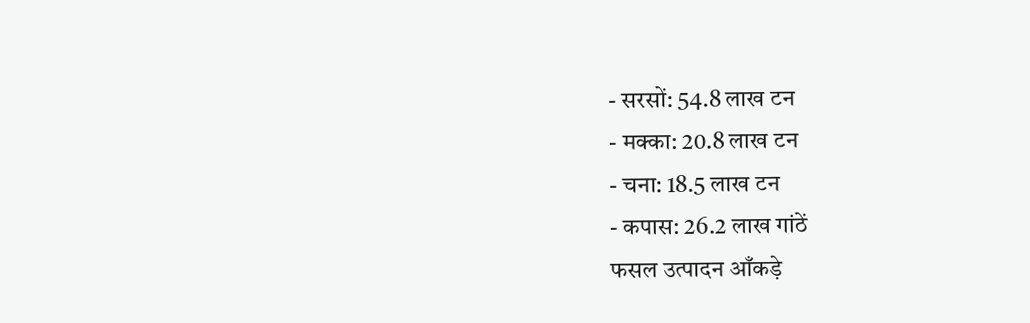- सरसों: 54.8 लाख टन
- मक्का: 20.8 लाख टन
- चना: 18.5 लाख टन
- कपास: 26.2 लाख गांठें
फसल उत्पादन आँकड़े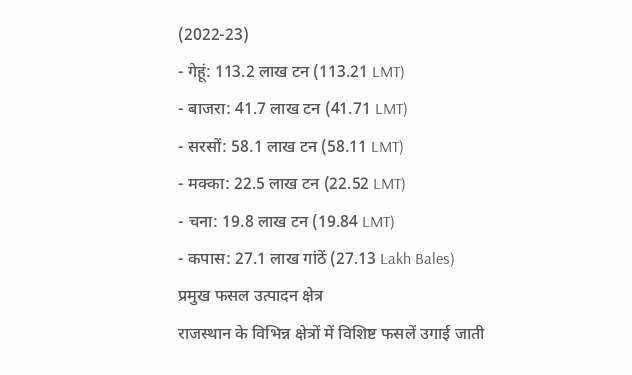(2022-23)
- गेहूं: 113.2 लाख टन (113.21 LMT)
- बाजरा: 41.7 लाख टन (41.71 LMT)
- सरसों: 58.1 लाख टन (58.11 LMT)
- मक्का: 22.5 लाख टन (22.52 LMT)
- चना: 19.8 लाख टन (19.84 LMT)
- कपास: 27.1 लाख गांठें (27.13 Lakh Bales)
प्रमुख फसल उत्पादन क्षेत्र
राजस्थान के विभिन्न क्षेत्रों में विशिष्ट फसलें उगाई जाती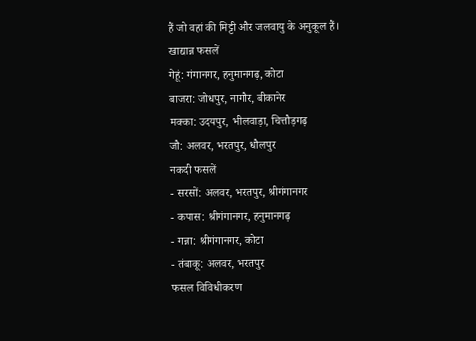हैं जो वहां की मिट्टी और जलवायु के अनुकूल हैं।
खाद्यान्न फसलें
गेहूं: गंगानगर, हनुमानगढ़, कोटा
बाजरा: जोधपुर, नागौर, बीकानेर
मक्का: उदयपुर, भीलवाड़ा, चित्तौड़गढ़
जौ: अलवर, भरतपुर, धौलपुर
नकदी फसलें
- सरसों: अलवर, भरतपुर, श्रीगंगानगर
- कपास: श्रीगंगानगर, हनुमानगढ़
- गन्ना: श्रीगंगानगर, कोटा
- तंबाकू: अलवर, भरतपुर
फसल विविधीकरण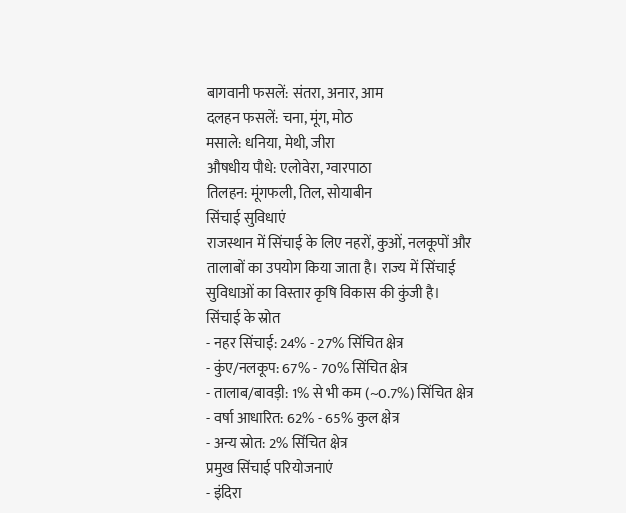बागवानी फसलें: संतरा, अनार, आम
दलहन फसलें: चना, मूंग, मोठ
मसाले: धनिया, मेथी, जीरा
औषधीय पौधे: एलोवेरा, ग्वारपाठा
तिलहन: मूंगफली, तिल, सोयाबीन
सिंचाई सुविधाएं
राजस्थान में सिंचाई के लिए नहरों, कुओं, नलकूपों और तालाबों का उपयोग किया जाता है। राज्य में सिंचाई सुविधाओं का विस्तार कृषि विकास की कुंजी है।
सिंचाई के स्रोत
- नहर सिंचाई: 24% - 27% सिंचित क्षेत्र
- कुंए/नलकूप: 67% - 70% सिंचित क्षेत्र
- तालाब/बावड़ी: 1% से भी कम (~0.7%) सिंचित क्षेत्र
- वर्षा आधारित: 62% - 65% कुल क्षेत्र
- अन्य स्रोत: 2% सिंचित क्षेत्र
प्रमुख सिंचाई परियोजनाएं
- इंदिरा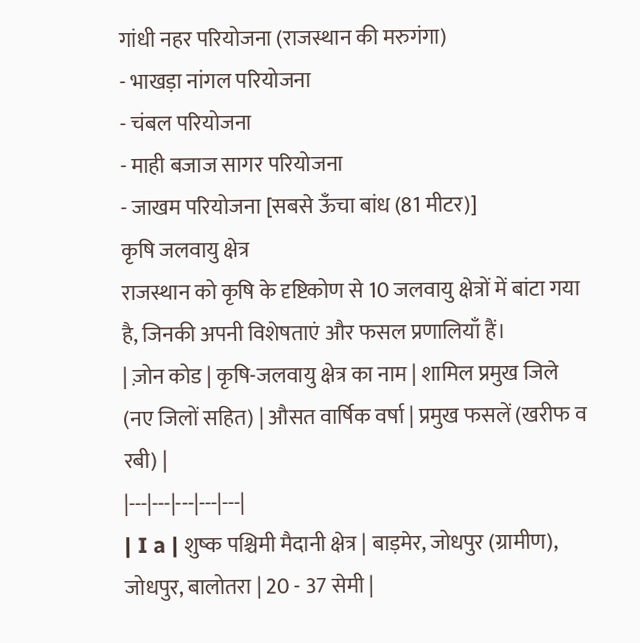गांधी नहर परियोजना (राजस्थान की मरुगंगा)
- भाखड़ा नांगल परियोजना
- चंबल परियोजना
- माही बजाज सागर परियोजना
- जाखम परियोजना [सबसे ऊँचा बांध (81 मीटर)]
कृषि जलवायु क्षेत्र
राजस्थान को कृषि के दृष्टिकोण से 10 जलवायु क्षेत्रों में बांटा गया है, जिनकी अपनी विशेषताएं और फसल प्रणालियाँ हैं।
| ज़ोन कोड | कृषि-जलवायु क्षेत्र का नाम | शामिल प्रमुख जिले (नए जिलों सहित) | औसत वार्षिक वर्षा | प्रमुख फसलें (खरीफ व रबी) |
|---|---|---|---|---|
| I a | शुष्क पश्चिमी मैदानी क्षेत्र | बाड़मेर, जोधपुर (ग्रामीण), जोधपुर, बालोतरा | 20 - 37 सेमी |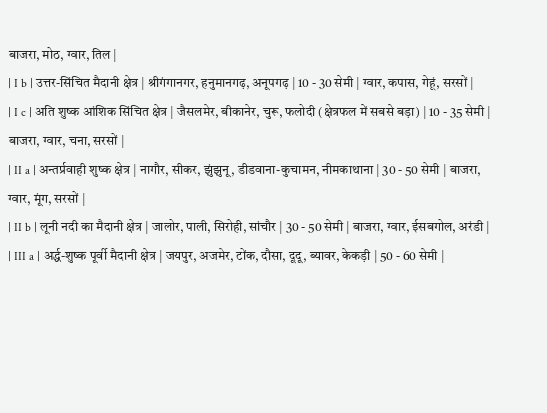बाजरा, मोठ, ग्वार, तिल |
| I b | उत्तर-सिंचित मैदानी क्षेत्र | श्रीगंगानगर, हनुमानगढ़, अनूपगढ़ | 10 - 30 सेमी | ग्वार, कपास, गेहूं, सरसों |
| I c | अति शुष्क आंशिक सिंचित क्षेत्र | जैसलमेर, बीकानेर, चुरू, फलोदी (क्षेत्रफल में सबसे बड़ा) | 10 - 35 सेमी | बाजरा, ग्वार, चना, सरसों |
| II a | अन्तर्प्रवाही शुष्क क्षेत्र | नागौर, सीकर, झुंझुनू, डीडवाना-कुचामन, नीमकाथाना | 30 - 50 सेमी | बाजरा, ग्वार, मूंग, सरसों |
| II b | लूनी नदी का मैदानी क्षेत्र | जालोर, पाली, सिरोही, सांचौर | 30 - 50 सेमी | बाजरा, ग्वार, ईसबगोल, अरंडी |
| III a | अर्द्ध-शुष्क पूर्वी मैदानी क्षेत्र | जयपुर, अजमेर, टोंक, दौसा, दूदू, ब्यावर, केकड़ी | 50 - 60 सेमी |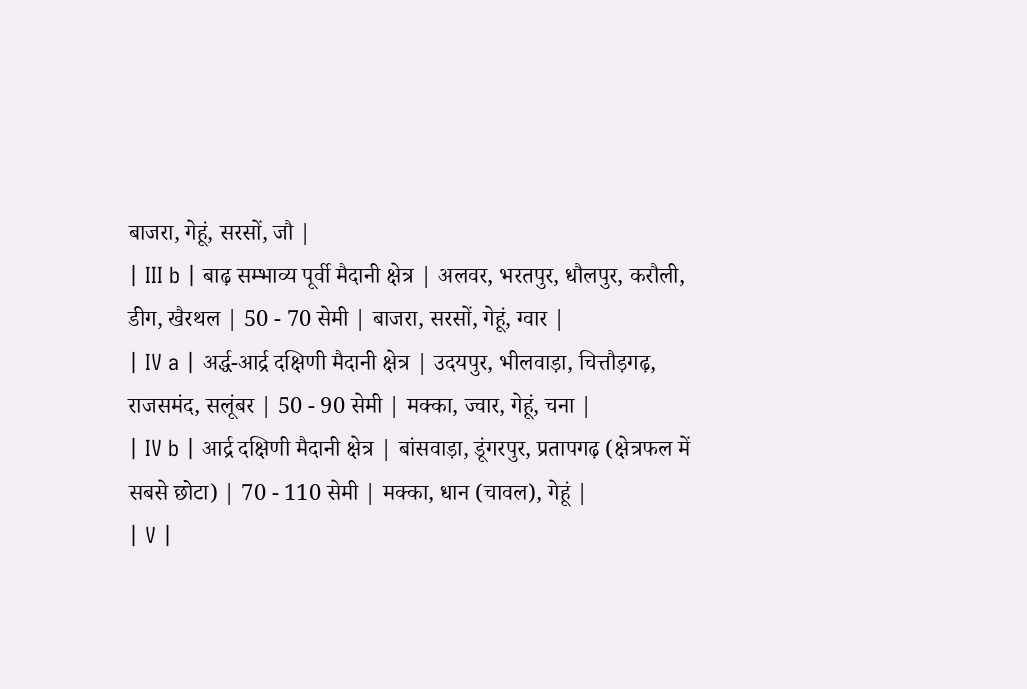बाजरा, गेहूं, सरसों, जौ |
| III b | बाढ़ सम्भाव्य पूर्वी मैदानी क्षेत्र | अलवर, भरतपुर, धौलपुर, करौली, डीग, खैरथल | 50 - 70 सेमी | बाजरा, सरसों, गेहूं, ग्वार |
| IV a | अर्द्ध-आर्द्र दक्षिणी मैदानी क्षेत्र | उदयपुर, भीलवाड़ा, चित्तौड़गढ़, राजसमंद, सलूंबर | 50 - 90 सेमी | मक्का, ज्वार, गेहूं, चना |
| IV b | आर्द्र दक्षिणी मैदानी क्षेत्र | बांसवाड़ा, डूंगरपुर, प्रतापगढ़ (क्षेत्रफल में सबसे छोटा) | 70 - 110 सेमी | मक्का, धान (चावल), गेहूं |
| V |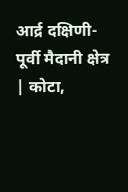आर्द्र दक्षिणी-पूर्वी मैदानी क्षेत्र | कोटा,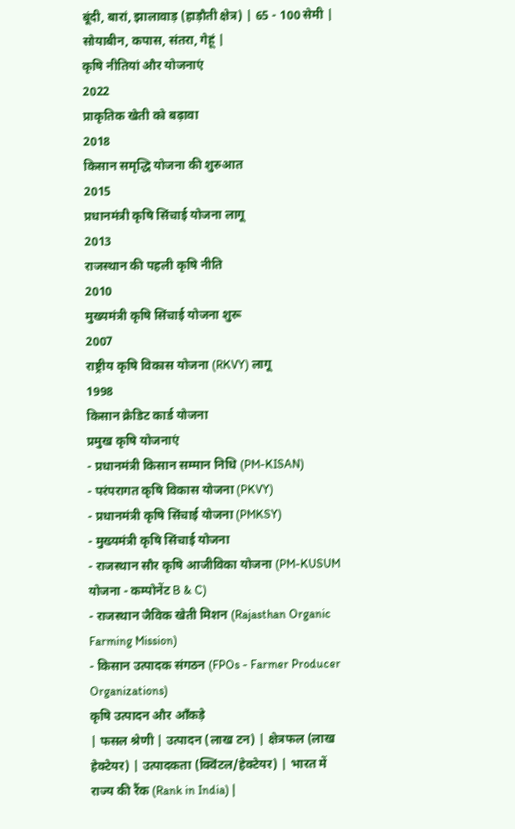बूंदी, बारां, झालावाड़ (हाड़ौती क्षेत्र) | 65 - 100 सेमी | सोयाबीन, कपास, संतरा, गेहूं |
कृषि नीतियां और योजनाएं
2022
प्राकृतिक खेती को बढ़ावा
2018
किसान समृद्धि योजना की शुरुआत
2015
प्रधानमंत्री कृषि सिंचाई योजना लागू
2013
राजस्थान की पहली कृषि नीति
2010
मुख्यमंत्री कृषि सिंचाई योजना शुरू
2007
राष्ट्रीय कृषि विकास योजना (RKVY) लागू
1998
किसान क्रेडिट कार्ड योजना
प्रमुख कृषि योजनाएं
- प्रधानमंत्री किसान सम्मान निधि (PM-KISAN)
- परंपरागत कृषि विकास योजना (PKVY)
- प्रधानमंत्री कृषि सिंचाई योजना (PMKSY)
- मुख्यमंत्री कृषि सिंचाई योजना
- राजस्थान सौर कृषि आजीविका योजना (PM-KUSUM योजना - कम्पोनेंट B & C)
- राजस्थान जैविक खेती मिशन (Rajasthan Organic Farming Mission)
- किसान उत्पादक संगठन (FPOs - Farmer Producer Organizations)
कृषि उत्पादन और आँकड़े
| फसल श्रेणी | उत्पादन (लाख टन) | क्षेत्रफल (लाख हेक्टेयर) | उत्पादकता (क्विंटल/हेक्टेयर) | भारत में राज्य की रैंक (Rank in India) |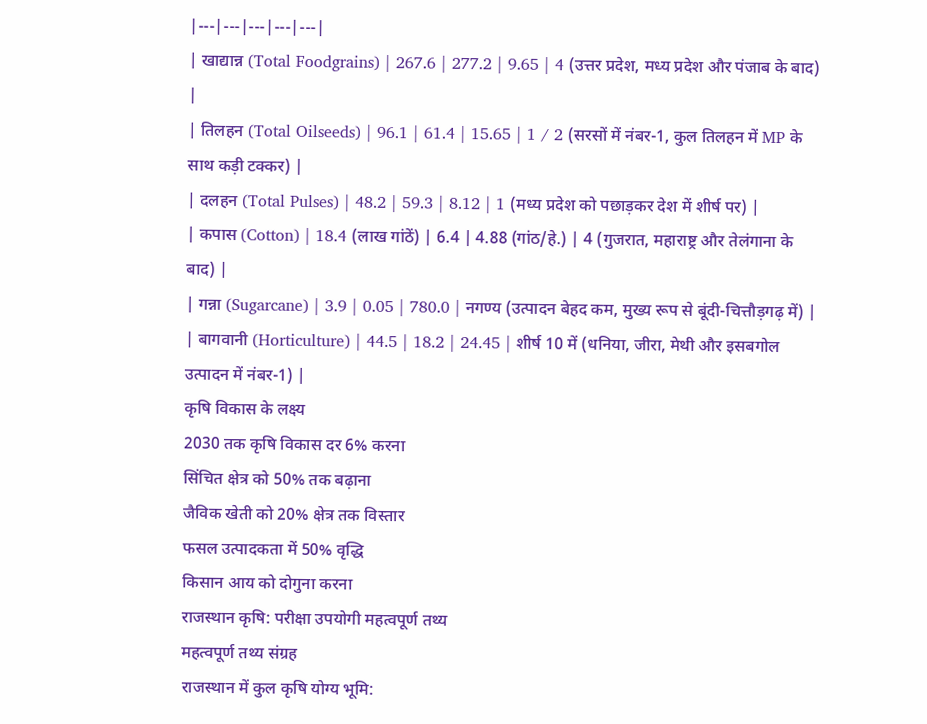|---|---|---|---|---|
| खाद्यान्न (Total Foodgrains) | 267.6 | 277.2 | 9.65 | 4 (उत्तर प्रदेश, मध्य प्रदेश और पंजाब के बाद) |
| तिलहन (Total Oilseeds) | 96.1 | 61.4 | 15.65 | 1 / 2 (सरसों में नंबर-1, कुल तिलहन में MP के साथ कड़ी टक्कर) |
| दलहन (Total Pulses) | 48.2 | 59.3 | 8.12 | 1 (मध्य प्रदेश को पछाड़कर देश में शीर्ष पर) |
| कपास (Cotton) | 18.4 (लाख गांठें) | 6.4 | 4.88 (गांठ/हे.) | 4 (गुजरात, महाराष्ट्र और तेलंगाना के बाद) |
| गन्ना (Sugarcane) | 3.9 | 0.05 | 780.0 | नगण्य (उत्पादन बेहद कम, मुख्य रूप से बूंदी-चित्तौड़गढ़ में) |
| बागवानी (Horticulture) | 44.5 | 18.2 | 24.45 | शीर्ष 10 में (धनिया, जीरा, मेथी और इसबगोल उत्पादन में नंबर-1) |
कृषि विकास के लक्ष्य
2030 तक कृषि विकास दर 6% करना
सिंचित क्षेत्र को 50% तक बढ़ाना
जैविक खेती को 20% क्षेत्र तक विस्तार
फसल उत्पादकता में 50% वृद्धि
किसान आय को दोगुना करना
राजस्थान कृषि: परीक्षा उपयोगी महत्वपूर्ण तथ्य
महत्वपूर्ण तथ्य संग्रह
राजस्थान में कुल कृषि योग्य भूमि: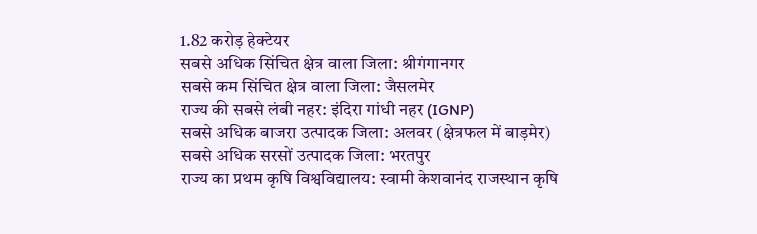1.82 करोड़ हेक्टेयर
सबसे अधिक सिंचित क्षेत्र वाला जिला: श्रीगंगानगर
सबसे कम सिंचित क्षेत्र वाला जिला: जैसलमेर
राज्य की सबसे लंबी नहर: इंदिरा गांधी नहर (IGNP)
सबसे अधिक बाजरा उत्पादक जिला: अलवर (क्षेत्रफल में बाड़मेर)
सबसे अधिक सरसों उत्पादक जिला: भरतपुर
राज्य का प्रथम कृषि विश्वविद्यालय: स्वामी केशवानंद राजस्थान कृषि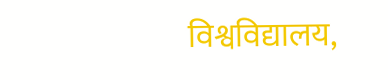विश्वविद्यालय,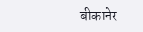बीकानेर